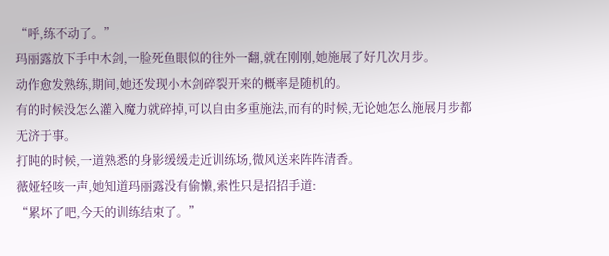“呼,练不动了。”
玛丽露放下手中木剑,一脸死鱼眼似的往外一翻,就在刚刚,她施展了好几次月步。
动作愈发熟练,期间,她还发现小木剑碎裂开来的概率是随机的。
有的时候没怎么灌入魔力就碎掉,可以自由多重施法,而有的时候,无论她怎么施展月步都无济于事。
打盹的时候,一道熟悉的身影缓缓走近训练场,微风送来阵阵清香。
薇娅轻咳一声,她知道玛丽露没有偷懒,索性只是招招手道:
“累坏了吧,今天的训练结束了。”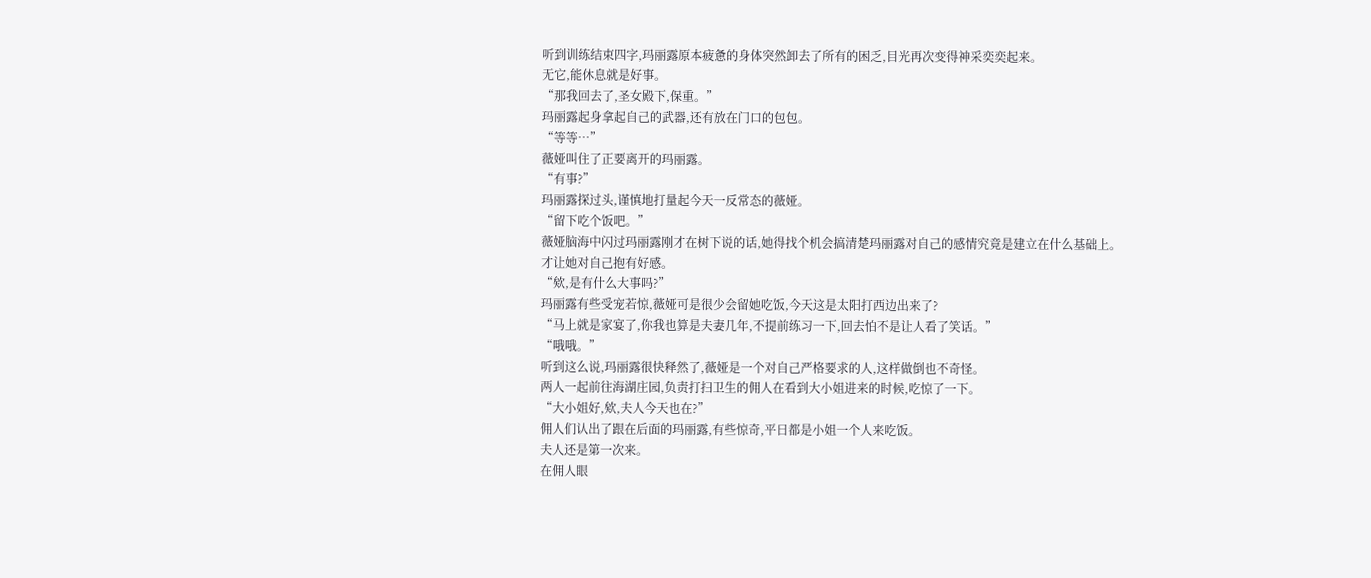听到训练结束四字,玛丽露原本疲惫的身体突然卸去了所有的困乏,目光再次变得神采奕奕起来。
无它,能休息就是好事。
“那我回去了,圣女殿下,保重。”
玛丽露起身拿起自己的武器,还有放在门口的包包。
“等等…”
薇娅叫住了正要离开的玛丽露。
“有事?”
玛丽露探过头,谨慎地打量起今天一反常态的薇娅。
“留下吃个饭吧。”
薇娅脑海中闪过玛丽露刚才在树下说的话,她得找个机会搞清楚玛丽露对自己的感情究竟是建立在什么基础上。
才让她对自己抱有好感。
“欸,是有什么大事吗?”
玛丽露有些受宠若惊,薇娅可是很少会留她吃饭,今天这是太阳打西边出来了?
“马上就是家宴了,你我也算是夫妻几年,不提前练习一下,回去怕不是让人看了笑话。”
“哦哦。”
听到这么说,玛丽露很快释然了,薇娅是一个对自己严格要求的人,这样做倒也不奇怪。
两人一起前往海湖庄园,负责打扫卫生的佣人在看到大小姐进来的时候,吃惊了一下。
“大小姐好,欸,夫人今天也在?”
佣人们认出了跟在后面的玛丽露,有些惊奇,平日都是小姐一个人来吃饭。
夫人还是第一次来。
在佣人眼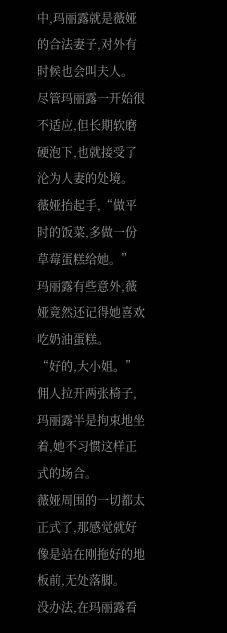中,玛丽露就是薇娅的合法妻子,对外有时候也会叫夫人。
尽管玛丽露一开始很不适应,但长期软磨硬泡下,也就接受了沦为人妻的处境。
薇娅抬起手,“做平时的饭菜,多做一份草莓蛋糕给她。”
玛丽露有些意外,薇娅竟然还记得她喜欢吃奶油蛋糕。
“好的,大小姐。”
佣人拉开两张椅子,玛丽露半是拘束地坐着,她不习惯这样正式的场合。
薇娅周围的一切都太正式了,那感觉就好像是站在刚拖好的地板前,无处落脚。
没办法,在玛丽露看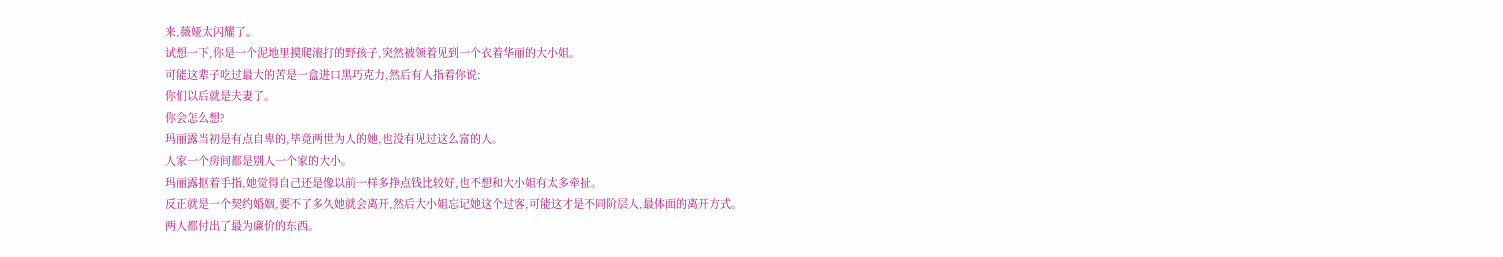来,薇娅太闪耀了。
试想一下,你是一个泥地里摸爬滚打的野孩子,突然被领着见到一个衣着华丽的大小姐。
可能这辈子吃过最大的苦是一盒进口黑巧克力,然后有人指着你说:
你们以后就是夫妻了。
你会怎么想?
玛丽露当初是有点自卑的,毕竟两世为人的她,也没有见过这么富的人。
人家一个房间都是别人一个家的大小。
玛丽露抠着手指,她觉得自己还是像以前一样多挣点钱比较好,也不想和大小姐有太多牵扯。
反正就是一个契约婚姻,要不了多久她就会离开,然后大小姐忘记她这个过客,可能这才是不同阶层人,最体面的离开方式。
两人都付出了最为廉价的东西。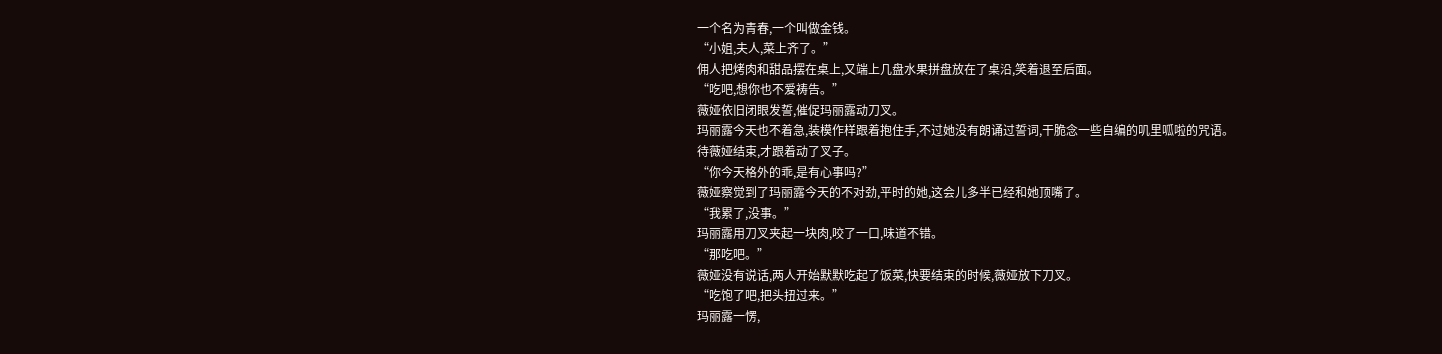一个名为青春,一个叫做金钱。
“小姐,夫人,菜上齐了。”
佣人把烤肉和甜品摆在桌上,又端上几盘水果拼盘放在了桌沿,笑着退至后面。
“吃吧,想你也不爱祷告。”
薇娅依旧闭眼发誓,催促玛丽露动刀叉。
玛丽露今天也不着急,装模作样跟着抱住手,不过她没有朗诵过誓词,干脆念一些自编的叽里呱啦的咒语。
待薇娅结束,才跟着动了叉子。
“你今天格外的乖,是有心事吗?”
薇娅察觉到了玛丽露今天的不对劲,平时的她,这会儿多半已经和她顶嘴了。
“我累了,没事。”
玛丽露用刀叉夹起一块肉,咬了一口,味道不错。
“那吃吧。”
薇娅没有说话,两人开始默默吃起了饭菜,快要结束的时候,薇娅放下刀叉。
“吃饱了吧,把头扭过来。”
玛丽露一愣,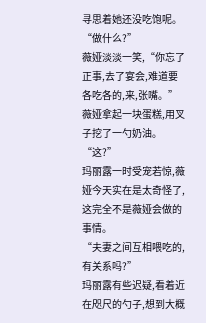寻思着她还没吃饱呢。
“做什么?”
薇娅淡淡一笑,“你忘了正事,去了宴会,难道要各吃各的,来,张嘴。”
薇娅拿起一块蛋糕,用叉子挖了一勺奶油。
“这?”
玛丽露一时受宠若惊,薇娅今天实在是太奇怪了,这完全不是薇娅会做的事情。
“夫妻之间互相喂吃的,有关系吗?”
玛丽露有些迟疑,看着近在咫尺的勺子,想到大概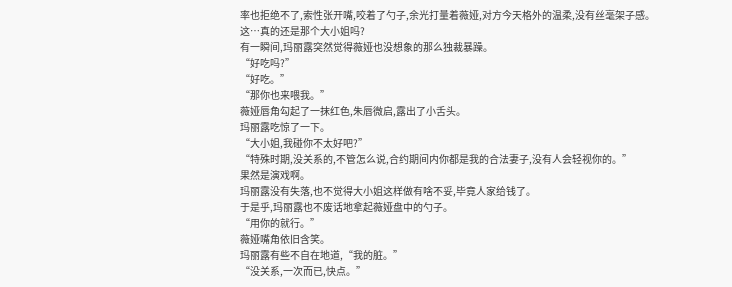率也拒绝不了,索性张开嘴,咬着了勺子,余光打量着薇娅,对方今天格外的温柔,没有丝毫架子感。
这…真的还是那个大小姐吗?
有一瞬间,玛丽露突然觉得薇娅也没想象的那么独裁暴躁。
“好吃吗?”
“好吃。”
“那你也来喂我。”
薇娅唇角勾起了一抹红色,朱唇微启,露出了小舌头。
玛丽露吃惊了一下。
“大小姐,我碰你不太好吧?”
“特殊时期,没关系的,不管怎么说,合约期间内你都是我的合法妻子,没有人会轻视你的。”
果然是演戏啊。
玛丽露没有失落,也不觉得大小姐这样做有啥不妥,毕竟人家给钱了。
于是乎,玛丽露也不废话地拿起薇娅盘中的勺子。
“用你的就行。”
薇娅嘴角依旧含笑。
玛丽露有些不自在地道,“我的脏。”
“没关系,一次而已,快点。”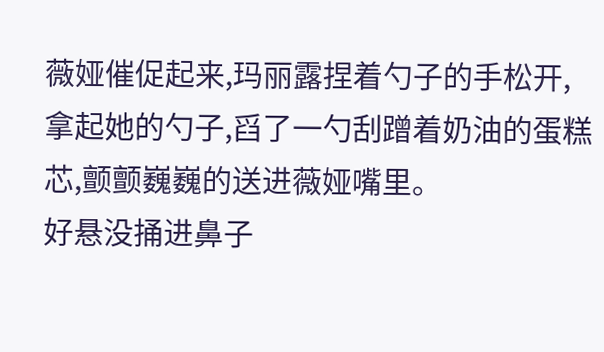薇娅催促起来,玛丽露捏着勺子的手松开,拿起她的勺子,舀了一勺刮蹭着奶油的蛋糕芯,颤颤巍巍的送进薇娅嘴里。
好悬没捅进鼻子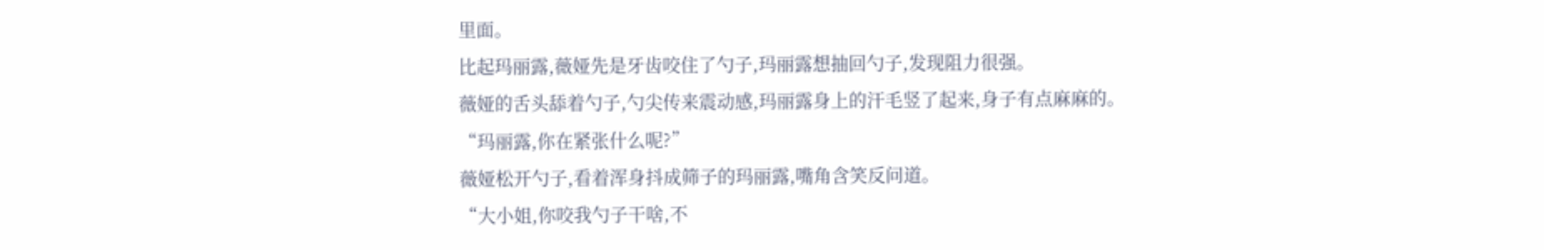里面。
比起玛丽露,薇娅先是牙齿咬住了勺子,玛丽露想抽回勺子,发现阻力很强。
薇娅的舌头舔着勺子,勺尖传来震动感,玛丽露身上的汗毛竖了起来,身子有点麻麻的。
“玛丽露,你在紧张什么呢?”
薇娅松开勺子,看着浑身抖成筛子的玛丽露,嘴角含笑反问道。
“大小姐,你咬我勺子干啥,不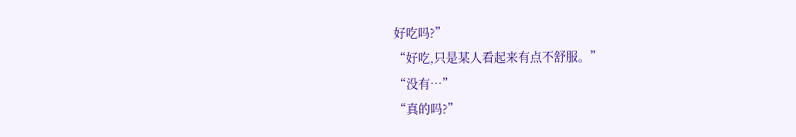好吃吗?”
“好吃,只是某人看起来有点不舒服。”
“没有…”
“真的吗?”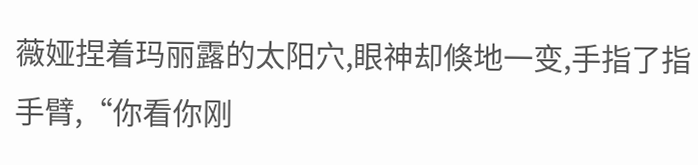薇娅捏着玛丽露的太阳穴,眼神却倏地一变,手指了指手臂,“你看你刚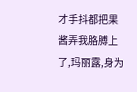才手抖都把果酱弄我胳膊上了,玛丽露,身为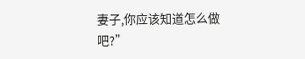妻子,你应该知道怎么做吧?”